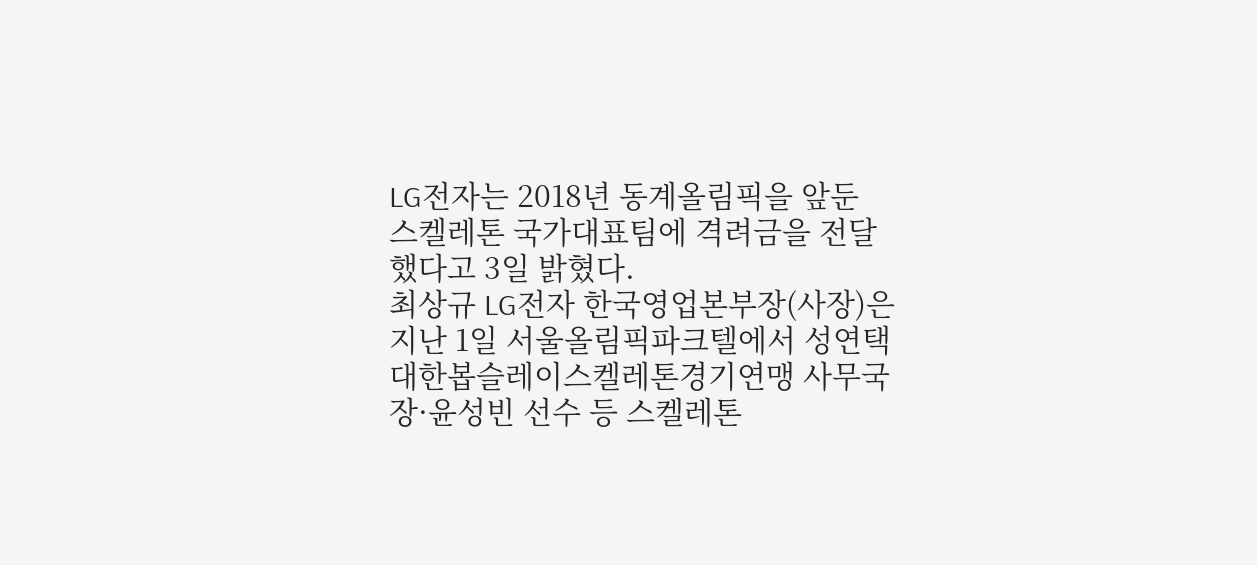LG전자는 2018년 동계올림픽을 앞둔 스켈레톤 국가대표팀에 격려금을 전달했다고 3일 밝혔다.
최상규 LG전자 한국영업본부장(사장)은 지난 1일 서울올림픽파크텔에서 성연택 대한봅슬레이스켈레톤경기연맹 사무국장·윤성빈 선수 등 스켈레톤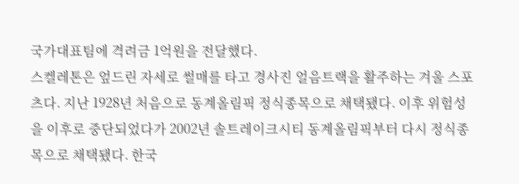국가대표팀에 격려금 1억원을 전달했다.
스켈레톤은 엎드린 자세로 썰매를 타고 경사진 얼음트랙을 활주하는 겨울 스포츠다. 지난 1928년 처음으로 동계올림픽 정식종목으로 채택됐다. 이후 위험성을 이후로 중단되었다가 2002년 솔트레이크시티 동계올림픽부터 다시 정식종목으로 채택됐다. 한국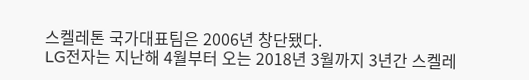스켈레톤 국가대표팀은 2006년 창단됐다.
LG전자는 지난해 4월부터 오는 2018년 3월까지 3년간 스켈레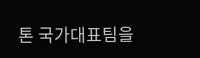톤 국가대표팀을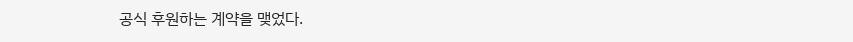공식 후원하는 계약을 맺었다.